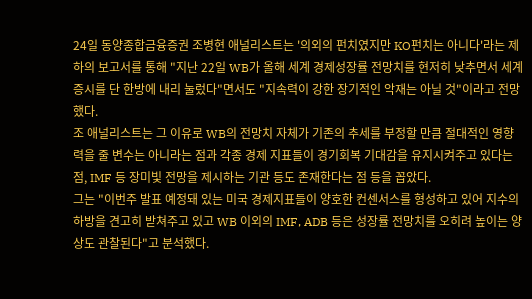24일 동양종합금융증권 조병현 애널리스트는 '의외의 펀치였지만 KO펀치는 아니다'라는 제하의 보고서를 통해 "지난 22일 WB가 올해 세계 경제성장률 전망치를 현저히 낮추면서 세계증시를 단 한방에 내리 눌렀다"면서도 "지속력이 강한 장기적인 악재는 아닐 것"이라고 전망했다.
조 애널리스트는 그 이유로 WB의 전망치 자체가 기존의 추세를 부정할 만큼 절대적인 영향력을 줄 변수는 아니라는 점과 각종 경제 지표들이 경기회복 기대감을 유지시켜주고 있다는 점, IMF 등 장미빛 전망을 제시하는 기관 등도 존재한다는 점 등을 꼽았다.
그는 "이번주 발표 예정돼 있는 미국 경제지표들이 양호한 컨센서스를 형성하고 있어 지수의 하방을 견고히 받쳐주고 있고 WB 이외의 IMF, ADB 등은 성장률 전망치를 오히려 높이는 양상도 관찰된다"고 분석했다.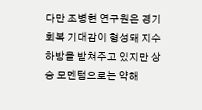다만 조병현 연구원은 경기회복 기대감이 형성돼 지수 하방을 받쳐주고 있지만 상승 모멘텀으로는 약해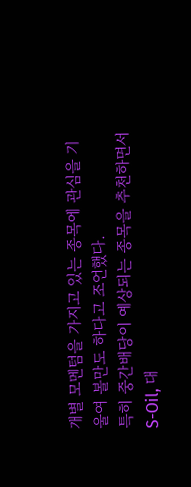개별 모멘텀을 가지고 있는 종목에 관심을 기울여 볼만도 하다고 조언했다.
특히 중간배당이 예상되는 종목을 추천하면서 S-Oil, 대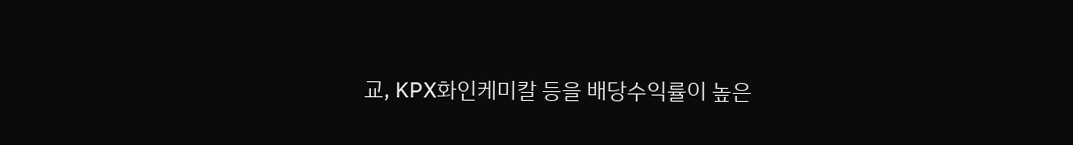교, KPX화인케미칼 등을 배당수익률이 높은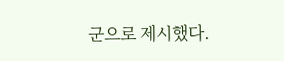군으로 제시했다.